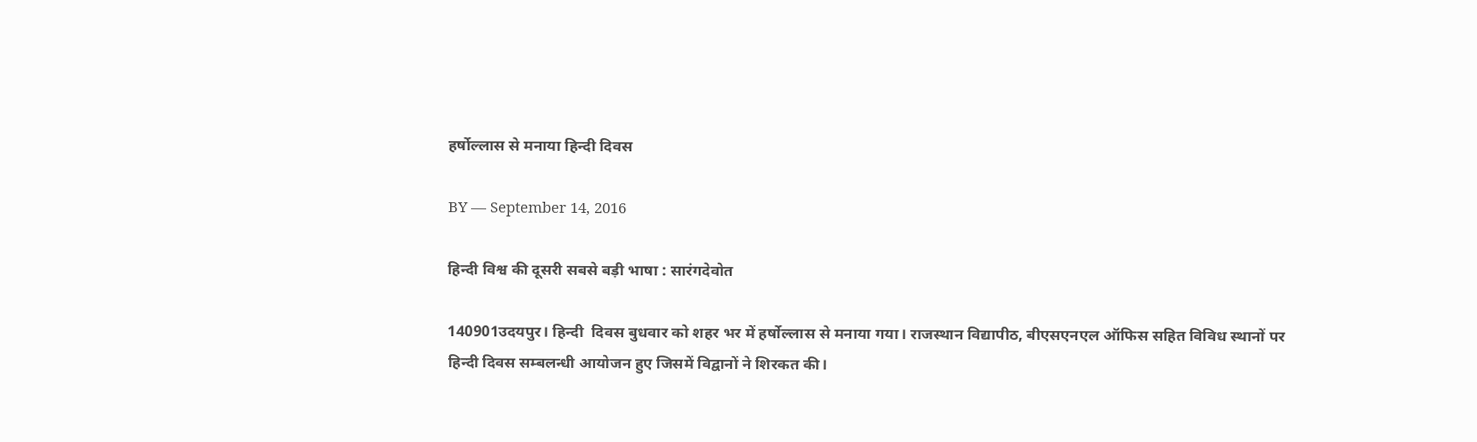हर्षोल्लास से मनाया हिन्दी दिवस

BY — September 14, 2016

हिन्दी विश्व की दूसरी सबसे बड़ी भाषा : सारंगदेवोत

140901उदयपुर। हिन्दी  दिवस बुधवार को शहर भर में हर्षोल्लास से मनाया गया। राजस्थान विद्यापीठ, बीएसएनएल ऑफिस सहित विविध स्थानों पर हिन्दी दिवस सम्बलन्धी आयोजन हुए जिसमें विद्वानों ने शिरकत की।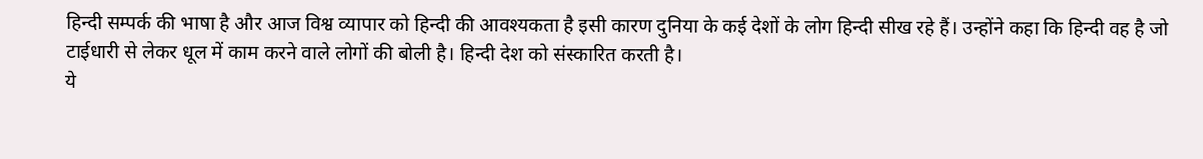हिन्दी सम्पर्क की भाषा है और आज विश्व व्यापार को हिन्दी की आवश्यकता है इसी कारण दुनिया के कई देशों के लोग हिन्दी सीख रहे हैं। उन्होंने कहा कि हिन्दी वह है जो टाईधारी से लेकर धूल में काम करने वाले लोगों की बोली है। हिन्दी देश को संस्कारित करती है।
ये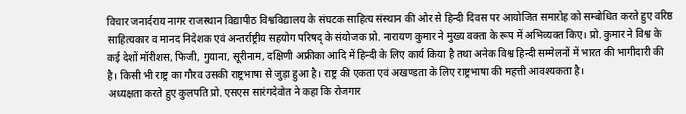विचार जनार्दराय नागर राजस्थान विद्यापीठ विश्वविद्यालय के संघटक साहित्य संस्थान की ओर से हिन्दी दिवस पर आयोजित समारोह को सम्बोधित करते हुए वरिष्ठ साहित्यकार व मानद निदेशक एवं अन्तर्राष्ट्रीय सहयोग परिषद् के संयोजक प्रो. नारायण कुमार ने मुख्य वक्ता के रूप में अभिव्यक्त किए। प्रो. कुमार ने विश्व के कई देशों मॉरीशस, फिजी, गुयाना, सूरीनाम, दक्षिणी अफ्रीका आदि में हिन्दी के लिए कार्य किया है तथा अनेक विश्व हिन्दी सम्मेलनों में भारत की भागीदारी की है। किसी भी राष्ट्र का गौरव उसकी राष्ट्रभाषा से जुड़ा हुआ है। राष्ट्र की एकता एवं अखण्डता के लिए राष्ट्रभाषा की महत्ती आवश्यकता है।
अध्यक्षता करते हुए कुलपति प्रो. एसएस सारंगदेवोत ने कहा कि रोजगार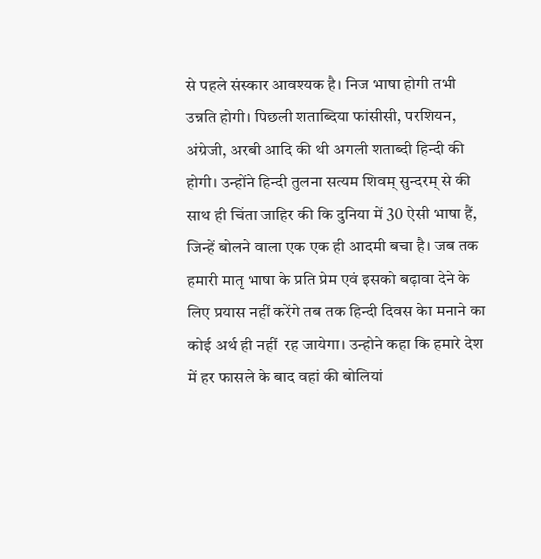से पहले संस्कार आवश्यक है। निज भाषा होगी तभी उन्नति होगी। पिछली शताब्दिया फांसीसी, परशियन, अंग्रेजी, अरबी आदि की थी अगली शताब्दी हिन्दी की होगी। उन्होंने हिन्दी तुलना सत्यम शिवम् सुन्दरम् से की साथ ही चिंता जाहिर की कि दुनिया में 30 ऐसी भाषा हैं, जिन्हें बोलने वाला एक एक ही आदमी बचा है। जब तक हमारी मातृ भाषा के प्रति प्रेम एवं इसको बढ़ावा देने के लिए प्रयास नहीं करेंगे तब तक हिन्दी दिवस केा मनाने का कोई अर्थ ही नहीं  रह जायेगा। उन्होने कहा कि हमारे देश में हर फासले के बाद वहां की बोलियां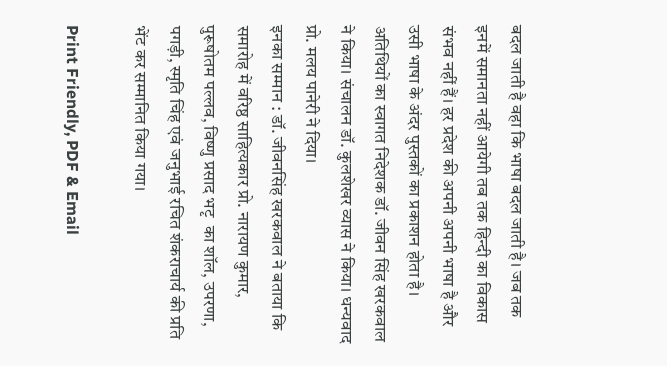बदल जाती है वहा कि भाषा बदल जाती है। जब तक इनमें समानता नहीं आयेगी तब तक हिन्दी का विकास संभव नहीं हैं। हर प्रदेश की अपनी अपनी भाषा है और उसी भाषा के अंदर पुस्तकों का प्रकाशन होता है। अतिथियों का स्वागत निदेशक डॉ. जीवन सिंह खरकवाल ने किया। संचालन डॉ. कुलशेखर व्यास ने किया। धन्यवाद प्रो. मलय पानेरी ने दिया।
इनका सम्मान : डॉ. जीवनसिंह खरकवाल ने बताया कि समारोह में वरिष्ठ साहित्यकार प्रो. नारायण कुमार, पुरूषोतम पल्लव, विष्णु प्रसाद भटृ  का शॉल, उपरणा, पगड़ी, स्मृति चिंह एवं जनुभाई रचित शंकराचार्य की प्रति भेंट कर सम्मानित किया गया।

Print Friendly, PDF & Email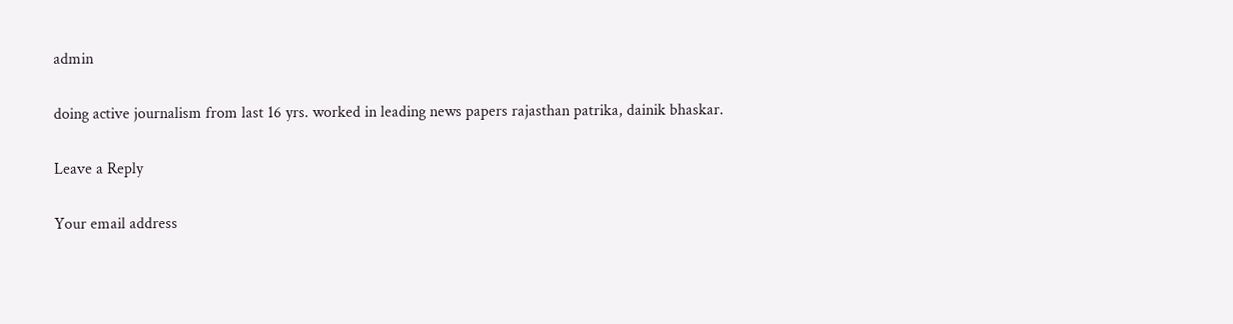admin

doing active journalism from last 16 yrs. worked in leading news papers rajasthan patrika, dainik bhaskar.

Leave a Reply

Your email address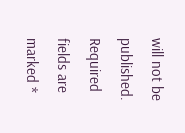will not be published. Required fields are marked *